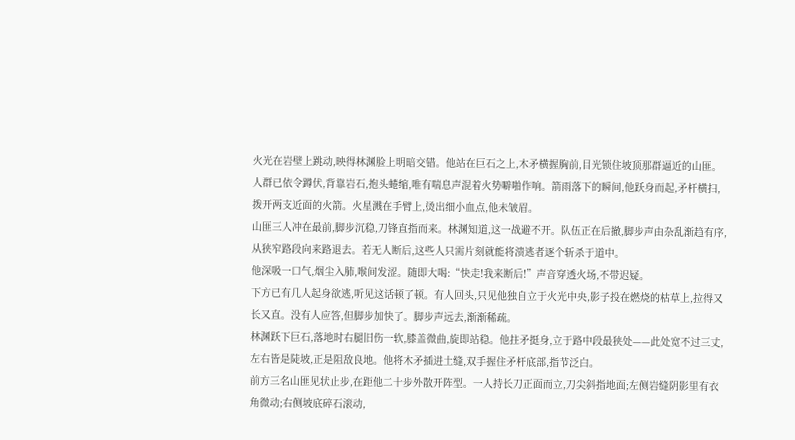火光在岩壁上跳动,映得林渊脸上明暗交错。他站在巨石之上,木矛横握胸前,目光锁住坡顶那群逼近的山匪。人群已依令蹲伏,背靠岩石,抱头蜷缩,唯有喘息声混着火势噼啪作响。箭雨落下的瞬间,他跃身而起,矛杆横扫,拨开两支近面的火箭。火星溅在手臂上,烫出细小血点,他未皱眉。
山匪三人冲在最前,脚步沉稳,刀锋直指而来。林渊知道,这一战避不开。队伍正在后撤,脚步声由杂乱渐趋有序,从狭窄路段向来路退去。若无人断后,这些人只需片刻就能将溃逃者逐个斩杀于道中。
他深吸一口气,烟尘入肺,喉间发涩。随即大喝:“快走!我来断后!”声音穿透火场,不带迟疑。
下方已有几人起身欲逃,听见这话顿了顿。有人回头,只见他独自立于火光中央,影子投在燃烧的枯草上,拉得又长又直。没有人应答,但脚步加快了。脚步声远去,渐渐稀疏。
林渊跃下巨石,落地时右腿旧伤一软,膝盖微曲,旋即站稳。他拄矛挺身,立于路中段最狭处——此处宽不过三丈,左右皆是陡坡,正是阻敌良地。他将木矛插进土缝,双手握住矛杆底部,指节泛白。
前方三名山匪见状止步,在距他二十步外散开阵型。一人持长刀正面而立,刀尖斜指地面;左侧岩缝阴影里有衣角微动;右侧坡底碎石滚动,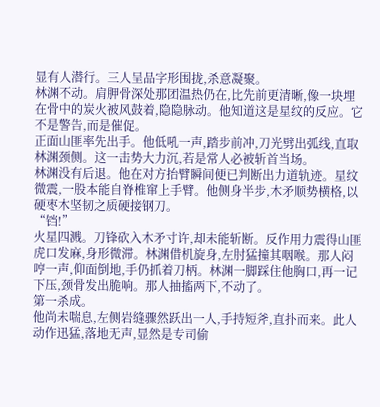显有人潜行。三人呈品字形围拢,杀意凝聚。
林渊不动。肩胛骨深处那团温热仍在,比先前更清晰,像一块埋在骨中的炭火被风鼓着,隐隐脉动。他知道这是星纹的反应。它不是警告,而是催促。
正面山匪率先出手。他低吼一声,踏步前冲,刀光劈出弧线,直取林渊颈侧。这一击势大力沉,若是常人必被斩首当场。
林渊没有后退。他在对方抬臂瞬间便已判断出力道轨迹。星纹微震,一股本能自脊椎窜上手臂。他侧身半步,木矛顺势横格,以硬枣木坚韧之质硬接钢刀。
“铛!”
火星四溅。刀锋砍入木矛寸许,却未能斩断。反作用力震得山匪虎口发麻,身形微滞。林渊借机旋身,左肘猛撞其咽喉。那人闷哼一声,仰面倒地,手仍抓着刀柄。林渊一脚踩住他胸口,再一记下压,颈骨发出脆响。那人抽搐两下,不动了。
第一杀成。
他尚未喘息,左侧岩缝骤然跃出一人,手持短斧,直扑而来。此人动作迅猛,落地无声,显然是专司偷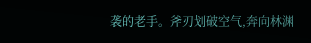袭的老手。斧刃划破空气,奔向林渊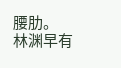腰肋。
林渊早有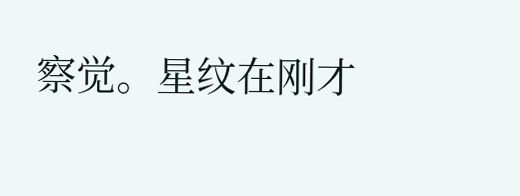察觉。星纹在刚才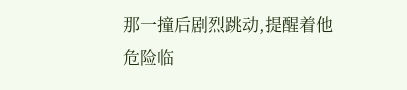那一撞后剧烈跳动,提醒着他危险临